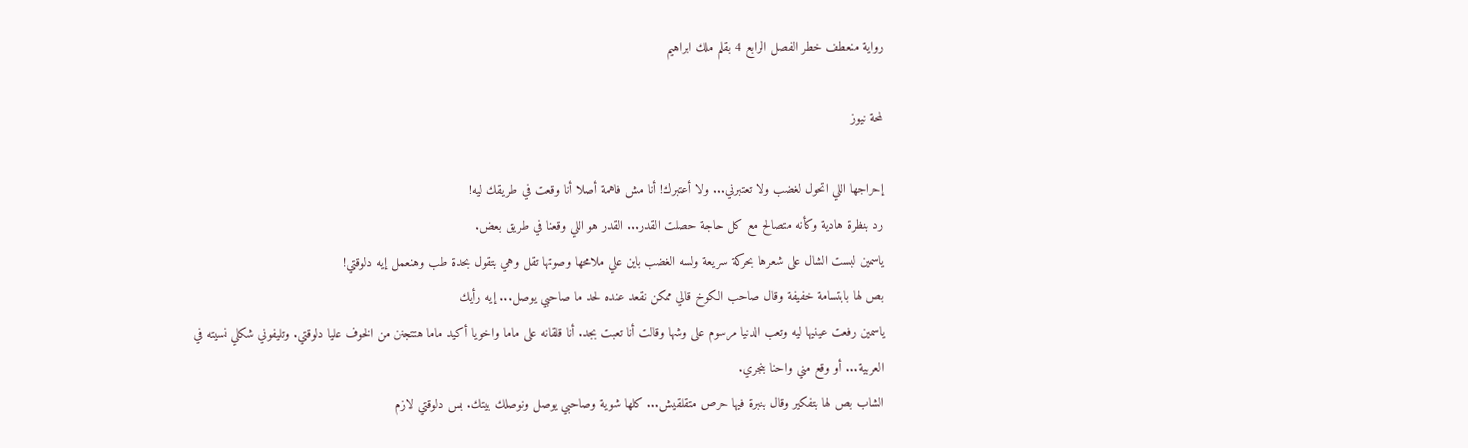رواية منعطف خطر الفصل الرابع 4 بقلم ملك ابراهيم

لمحة نيوز

إحراجها اللي اتحول لغضب ولا تعتبرني... ولا أعتبرك! أنا مش فاهمة أصلا أنا وقعت في طريقك ليه!
رد بنظرة هادية وكأنه متصالح مع كل حاجة حصلت القدر... القدر هو اللي وقعنا في طريق بعض.
ياسمين لبست الشال على شعرها بحركة سريعة ولسه الغضب باين علي ملامحها وصوتها تقل وهي بتقول بحدة طب وهنعمل إيه دلوقتي!
بص لها بابتسامة خفيفة وقال صاحب الكوخ قالي ممكن نقعد عنده لحد ما صاحبي يوصل... إيه رأيك
ياسمين رفعت عينيها ليه وتعب الدنيا مرسوم على وشها وقالت أنا تعبت بجد. أنا قلقانه على ماما واخويا أكيد ماما هتتجنن من الخوف عليا دلوقتي. وتليفوني شكلي نسيته في العربية... أو وقع مني واحنا بنجري.
الشاب بص لها بتفكير وقال بنبرة فيها حرص متقلقيش... كلها شوية وصاحبي يوصل ونوصلك بيتك. بس دلوقتي لازم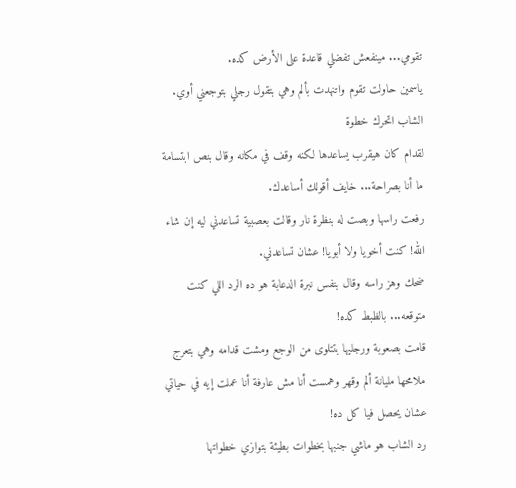تقومي... مينفعش تفضلي قاعدة على الأرض كده.
ياسمين حاولت تقوم واتنهدت بألم وهي بتقول رجلي بتوجعني أوي.
الشاب اتحرك خطوة
لقدام كان هيقرب يساعدها لكنه وقف في مكانه وقال بنص ابتسامة ما أنا بصراحة... خايف أقولك أساعدك.
رفعت راسها وبصت له بنظرة نار وقالت بعصبية تساعدني ليه إن شاء الله! كنت أخويا ولا أبويا! عشان تساعدني.
ضحك وهز راسه وقال بنفس نبرة الدعابة هو ده الرد اللي كنت متوقعه... بالظبط كده!
قامت بصعوبة ورجليها بتتلوى من الوجع ومشت قدامه وهي بتعرج ملامحها مليانة ألم وقهر وهمست أنا مش عارفة أنا عملت إيه في حياتي عشان يحصل فيا كل ده!
رد الشاب هو ماشي جنبها بخطوات بطيئة بتوازي خطواتها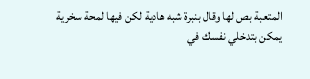المتعبة بص لها وقال بنبرة شبه هادية لكن فيها لمحة سخرية يمكن بتدخلي نفسك في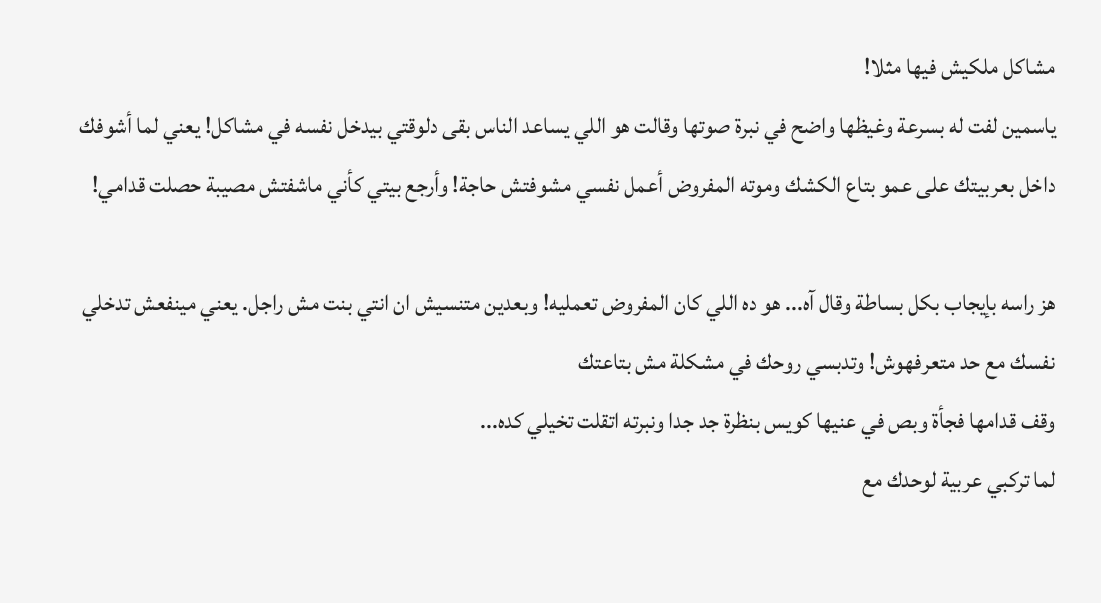مشاكل ملكيش فيها مثلا!
ياسمين لفت له بسرعة وغيظها واضح في نبرة صوتها وقالت هو اللي يساعد الناس بقى دلوقتي بيدخل نفسه في مشاكل! يعني لما أشوفك داخل بعربيتك على عمو بتاع الكشك وموته المفروض أعمل نفسي مشوفتش حاجة! وأرجع بيتي كأني ماشفتش مصيبة حصلت قدامي!

هز راسه بإيجاب بكل بساطة وقال آه... هو ده اللي كان المفروض تعمليه! وبعدين متنسيش ان انتي بنت مش راجل. يعني مينفعش تدخلي نفسك مع حد متعرفهوش! وتدبسي روحك في مشكلة مش بتاعتك
وقف قدامها فجأة وبص في عنيها كويس بنظرة جد جدا ونبرته اتقلت تخيلي كده...
لما تركبي عربية لوحدك مع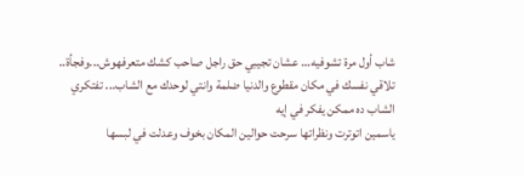شاب أول مرة تشوفيه... عشان تجيبي حق راجل صاحب كشك متعرفهوش...وفجأة..
تلاقي نفسك في مكان مقطوع والدنيا ضلمة وانتي لوحدك مع الشاب... تفتكري
الشاب ده ممكن يفكر في إيه
ياسمين اتوترت ونظراتها سرحت حوالين المكان بخوف وعدلت في لبسها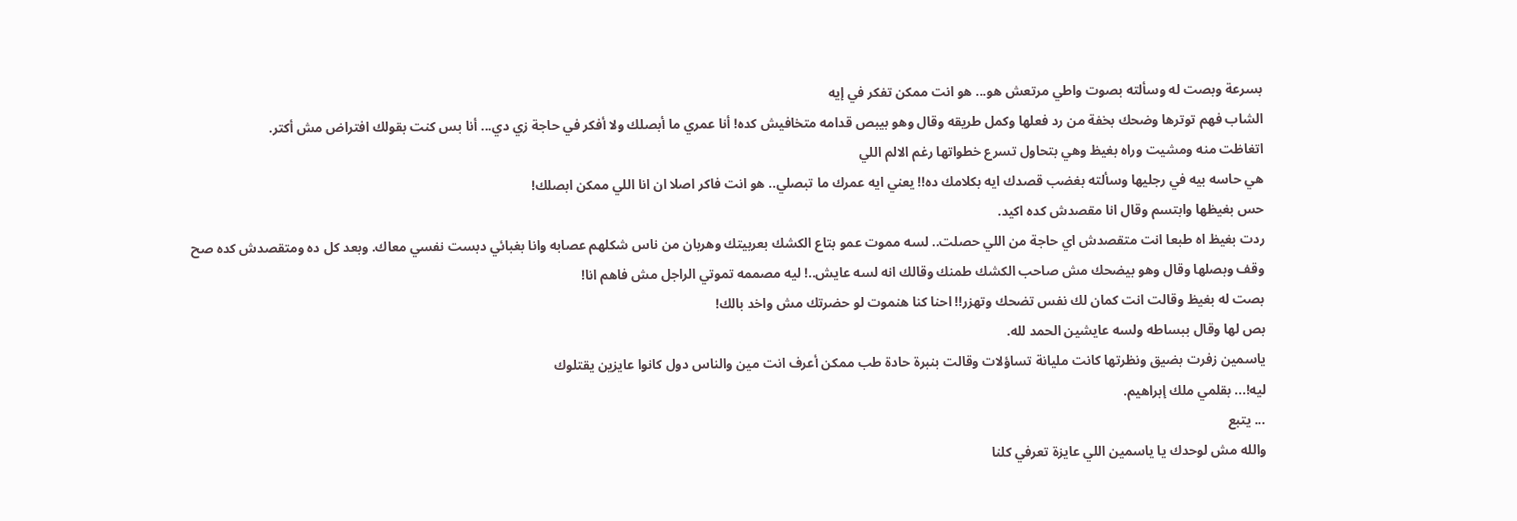بسرعة وبصت له وسألته بصوت واطي مرتعش هو... هو انت ممكن تفكر في إيه
الشاب فهم توترها وضحك بخفة من رد فعلها وكمل طريقه وقال وهو بيبص قدامه متخافيش كده! أنا عمري ما أبصلك ولا أفكر في حاجة زي دي... أنا بس كنت بقولك افتراض مش أكتر.
اتغاظت منه ومشيت وراه بغيظ وهي بتحاول تسرع خطواتها رغم الالم اللي
هي حاسه بيه في رجليها وسألته بغضب قصدك ايه بكلامك ده!! يعني ايه عمرك ما تبصلي.. هو انت فاكر اصلا ان انا اللي ممكن ابصلك!
حس بغيظها وابتسم وقال انا مقصدش كده اكيد.
ردت بغيظ اه طبعا انت متقصدش اي حاجة من اللي حصلت.. لسه مموت عمو بتاع الكشك بعربيتك وهربان من ناس شكلهم عصابه وانا بغبائي دبست نفسي معاك. وبعد كل ده ومتقصدش كده صح
وقف وبصلها وقال وهو بيضحك مش صاحب الكشك طمنك وقالك انه لسه عايش..! ليه مصممه تموتي الراجل مش فاهم انا!
بصت له بغيظ وقالت انت كمان لك نفس تضحك وتهزر!! احنا كنا هنموت لو حضرتك مش واخد بالك!
بص لها وقال ببساطه ولسه عايشين الحمد لله.
ياسمين زفرت بضيق ونظرتها كانت مليانة تساؤلات وقالت بنبرة حادة طب ممكن أعرف انت مين والناس دول كانوا عايزين يقتلوك
ليه!... بقلمي ملك إبراهيم.
... يتبع
والله مش لوحدك يا ياسمين اللي عايزة تعرفي كلنا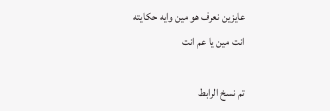عايزين نعرف هو مين وايه حكايته
انت مين يا عم انت

تم نسخ الرابط